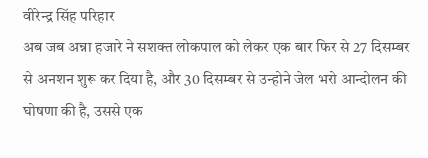वीरेन्द्र सिंह परिहार
अब जब अन्ना हजारे ने सशक्त लोकपाल को लेकर एक बार फिर से 27 दिसम्बर से अनशन शुरू कर दिया है, और 30 दिसम्बर से उन्होने जेल भरो आन्दोलन की घोषणा की है, उससे एक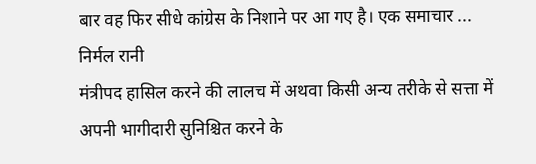बार वह फिर सीधे कांग्रेस के निशाने पर आ गए है। एक समाचार ...
निर्मल रानी
मंत्रीपद हासिल करने की लालच में अथवा किसी अन्य तरीके से सत्ता में अपनी भागीदारी सुनिश्चित करने के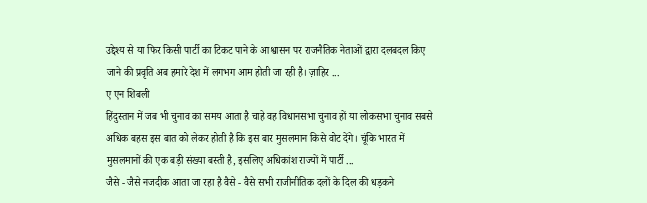उद्देश्य से या फिर किसी पार्टी का टिकट पाने के आश्वासन पर राजनैतिक नेताओं द्वारा दलबदल किए जाने की प्रवृति अब हमारे देश में लगभग आम होती जा रही है। ज़ाहिर ...
ए एन शिबली
हिंदुस्तान में जब भी चुनाव का समय आता है चाहे वह विधानसभा चुनाव हों या लोकसभा चुनाव सबसे अधिक बहस इस बात को लेकर होती है कि इस बार मुसलमान किसे वोट देंगे। चूंकि भारत में मुसलमानों की एक बड़ी संख्या बस्ती है, इसलिए अधिकांश राज्यों में पार्टी ...
जैसे - जैसे नजदीक आता जा रहा है वैसे - वैसे सभी राजीनीतिक दलों के दिल की धड़कने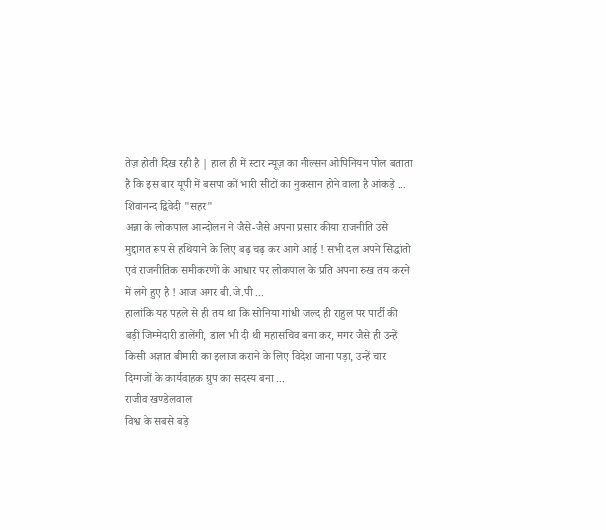तेज़ होती दिख रही है | हाल ही में स्टार न्यूज़ का नील्सन ओपिनियन पोल बताता है कि इस बार यूपी में बसपा कों भारी सीटों का नुकसान होने वाला है आंकड़े ...
शिवानन्द द्विवेदी "सहर"
अन्ना के लोकपाल आन्दोलन ने जैसे-जैसे अपना प्रसार कीया राजनीति उसे मुद्दागत रूप से हथियाने के लिए बढ़ चढ़ कर आगे आई ! सभी दल अपने सिद्धांतो एवं राजनीतिक समीकरणों के आधार पर लोकपाल के प्रति अपना रुख तय करने में लगे हुए है ! आज अगर बी.जे.पी ...
हालांकि यह पहले से ही तय था कि सोनिया गांधी जल्द ही राहुल पर पार्टी की बड़ी जिम्मेदारी डालेंगी, डाल भी दी थी महासचिव बना कर, मगर जैसे ही उन्हें किसी अज्ञात बीमारी का इलाज कराने के लिए विदेश जाना पड़ा, उन्हें चार दिग्गजों के कार्यवाहक ग्रुप का सदस्य बना ...
राजीव खण्डेलवाल
विश्व के सबसे बड़े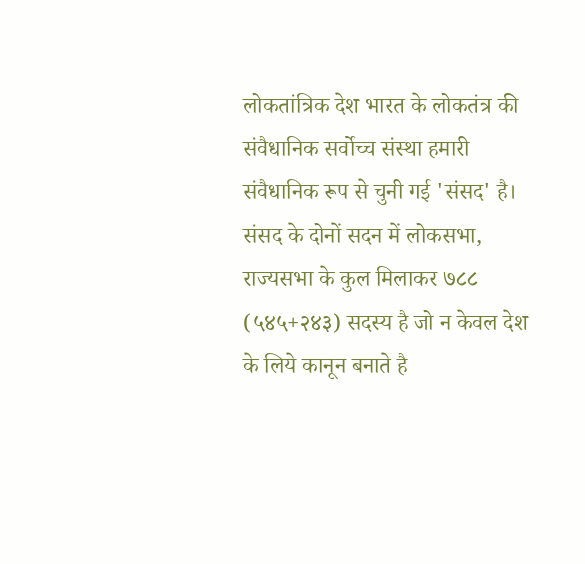लोकतांत्रिक देश भारत के लोकतंत्र की संवैधानिक सर्वोच्च संस्था हमारी संवैधानिक रूप से चुनी गई 'संसद' है। संसद के दोनों सदन में लोकसभा, राज्यसभा के कुल मिलाकर ७८८ (५४५+२४३) सदस्य है जो न केवल देश के लिये कानून बनाते है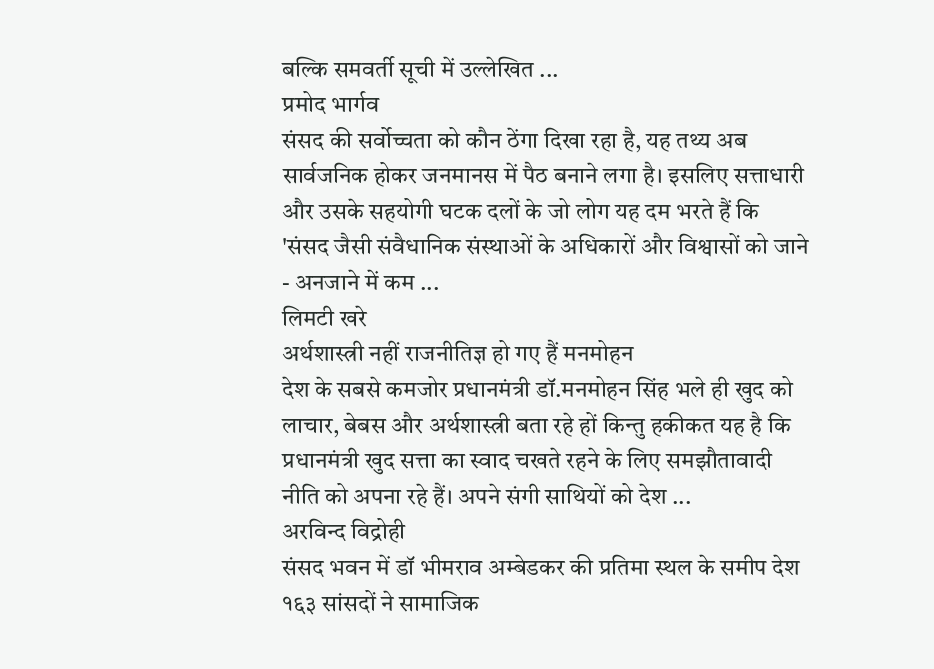बल्कि समवर्ती सूची में उल्लेखित ...
प्रमोद भार्गव
संसद की सर्वोच्चता को कौन ठेंगा दिखा रहा है, यह तथ्य अब सार्वजनिक होकर जनमानस में पैठ बनाने लगा है। इसलिए सत्ताधारी और उसके सहयोगी घटक दलों के जो लोग यह दम भरते हैं कि 'संसद जैसी संवैधानिक संस्थाओं के अधिकारों और विश्वासों को जाने - अनजाने में कम ...
लिमटी खरे
अर्थशास्त्री नहीं राजनीतिज्ञ हो गए हैं मनमोहन
देश के सबसे कमजोर प्रधानमंत्री डॉ.मनमोहन सिंह भले ही खुद को लाचार, बेबस और अर्थशास्त्री बता रहे हों किन्तु हकीकत यह है कि प्रधानमंत्री खुद सत्ता का स्वाद चखते रहने के लिए समझौतावादी नीति को अपना रहे हैं। अपने संगी साथियों को देश ...
अरविन्द विद्रोही
संसद भवन में डॉ भीमराव अम्बेडकर की प्रतिमा स्थल के समीप देश १६३ सांसदों ने सामाजिक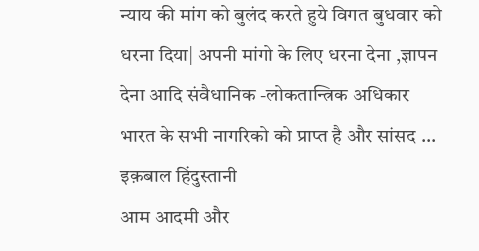न्याय की मांग को बुलंद करते हुये विगत बुधवार को धरना दिया| अपनी मांगो के लिए धरना देना ,ज्ञापन देना आदि संवैधानिक -लोकतान्त्रिक अधिकार भारत के सभी नागरिको को प्राप्त है और सांसद ...
इक़बाल हिंदुस्तानी
आम आदमी और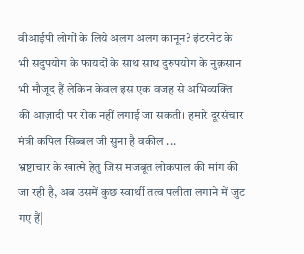वीआईपी लोगों के लिये अलग अलग कानून? इंटरनेट के भी सदुपयोग के फायदों के साथ साथ दुरुपयोग के नुक़सान भी मौजूद हैं लेकिन केवल इस एक वजह से अभिव्यक्ति की आज़ादी पर रोक नहीं लगाई जा सकती। हमारे दूरसंचार मंत्री कपिल सिब्बल जी सुना है वकील ...
भ्रष्टाचार के खात्मे हेतु जिस मजबूत लोकपाल की मांग की जा रही है, अब उसमें कुछ स्वार्थी तत्व पलीता लगाने में जुट गए हैं|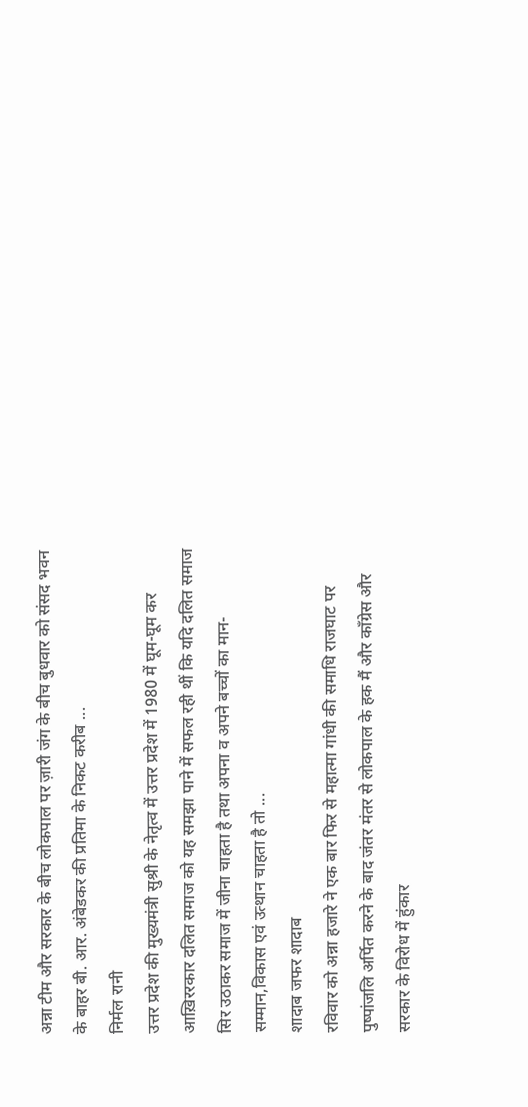अन्ना टीम और सरकार के बीच लोकपाल पर ज़ारी जंग के बीच बुधवार को संसद भवन के बाहर बी. आर. अंबेडकर की प्रतिमा के निकट करीब ...
निर्मल रानी
उत्तर प्रदेश की मुख्यमंत्री सुश्री के नेतृत्व में उत्तर प्रदेश में 1980 में घूम-घूम कर आख़िररकार दलित समाज को यह समझा पाने में सफल रही थीं कि यदि दलित समाज सिर उठाकर समाज में जीना चाहता है तथा अपना व अपने बच्चों का मान-सम्मान,विकास एवं उत्थान चाहता है तो ...
शादाब जफर शादाब
रविवार को अन्ना हजारे ने एक बार फिर से महात्मा गांधी की समाधि राजघाट पर पुष्पांजलि अर्पित करने के बाद जंतर मंतर से लोकपाल के हक मैं और काँग्रेस और सरकार के विरोध में हुंकार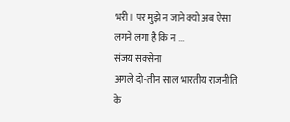भरी। पर मुझे न जाने क्यो अब ऐसा लगने लगा है कि न ...
संजय सक्सेना
अगले दो-तीन साल भारतीय राजनीति के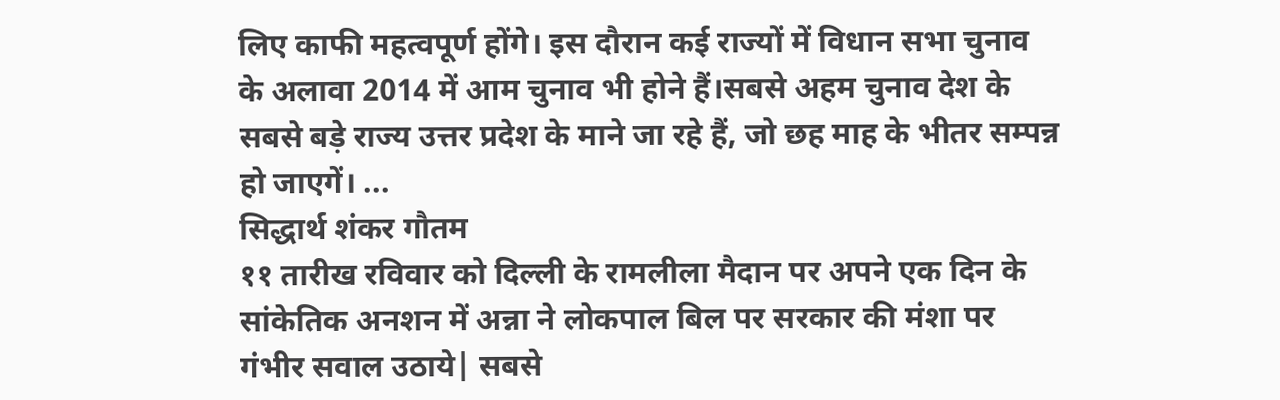लिए काफी महत्वपूर्ण होंगे। इस दौरान कई राज्यों में विधान सभा चुनाव के अलावा 2014 में आम चुनाव भी होने हैं।सबसे अहम चुनाव देश के सबसे बड़े राज्य उत्तर प्रदेश के माने जा रहे हैं, जो छह माह के भीतर सम्पन्न हो जाएगें। ...
सिद्धार्थ शंकर गौतम
११ तारीख रविवार को दिल्ली के रामलीला मैदान पर अपने एक दिन के सांकेतिक अनशन में अन्ना ने लोकपाल बिल पर सरकार की मंशा पर गंभीर सवाल उठाये| सबसे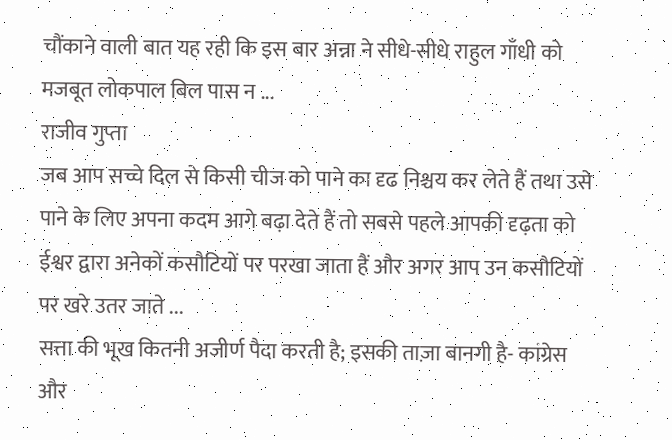चौंकाने वाली बात यह रही कि इस बार अन्ना ने सीधे-सीधे राहुल गाँधी को मजबूत लोकपाल बिल पास न ...
राजीव गुप्ता
जब आप सच्चे दिल से किसी चीज को पाने का दृढ निश्चय कर लेते हैं तथा उसे पाने के लिए अपना कदम आगे बढ़ा देते हैं तो सबसे पहले आपकी दृढ़ता को ईश्वर द्वारा अनेकों कसौटियों पर परखा जाता हैं और अगर आप उन कसौटियों पर खरे उतर जाते ...
सत्ता की भूख कितनी अजीर्ण पैदा करती है; इसकी ताज़ा बानगी है- कांग्रेस और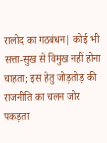रालोद का गठबंधन| कोई भी सत्ता-सुख से विमुख नहीं होना चाहता; इस हेतु जोड़तोड़ की राजनीति का चलन जोर पकड़ता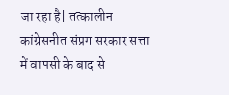जा रहा है| तत्कालीन कांग्रेसनीत संप्रग सरकार सत्ता में वापसी के बाद से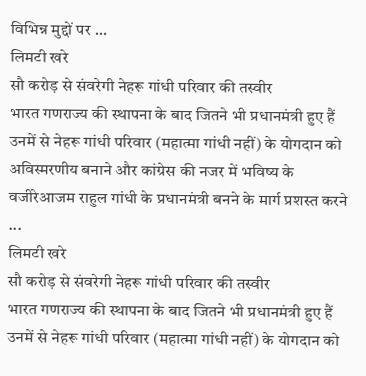विभिन्न मुद्दों पर ...
लिमटी खरे
सौ करोड़ से संवरेगी नेहरू गांधी परिवार की तस्वीर
भारत गणराज्य की स्थापना के बाद जितने भी प्रधानमंत्री हुए हैं उनमें से नेहरू गांधी परिवार (महात्मा गांधी नहीं) के योगदान को अविस्मरणीय बनाने और कांग्रेस की नजर में भविष्य के वजीरेआजम राहुल गांधी के प्रधानमंत्री बनने के मार्ग प्रशस्त करने ...
लिमटी खरे
सौ करोड़ से संवरेगी नेहरू गांधी परिवार की तस्वीर
भारत गणराज्य की स्थापना के बाद जितने भी प्रधानमंत्री हुए हैं उनमें से नेहरू गांधी परिवार (महात्मा गांधी नहीं) के योगदान को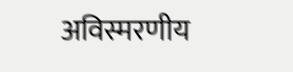अविस्मरणीय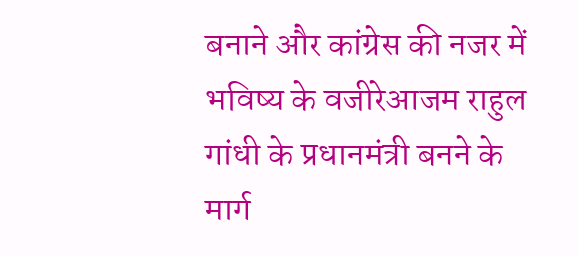बनाने और कांग्रेस की नजर में भविष्य के वजीरेआजम राहुल गांधी के प्रधानमंत्री बनने के मार्ग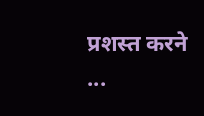प्रशस्त करने ...